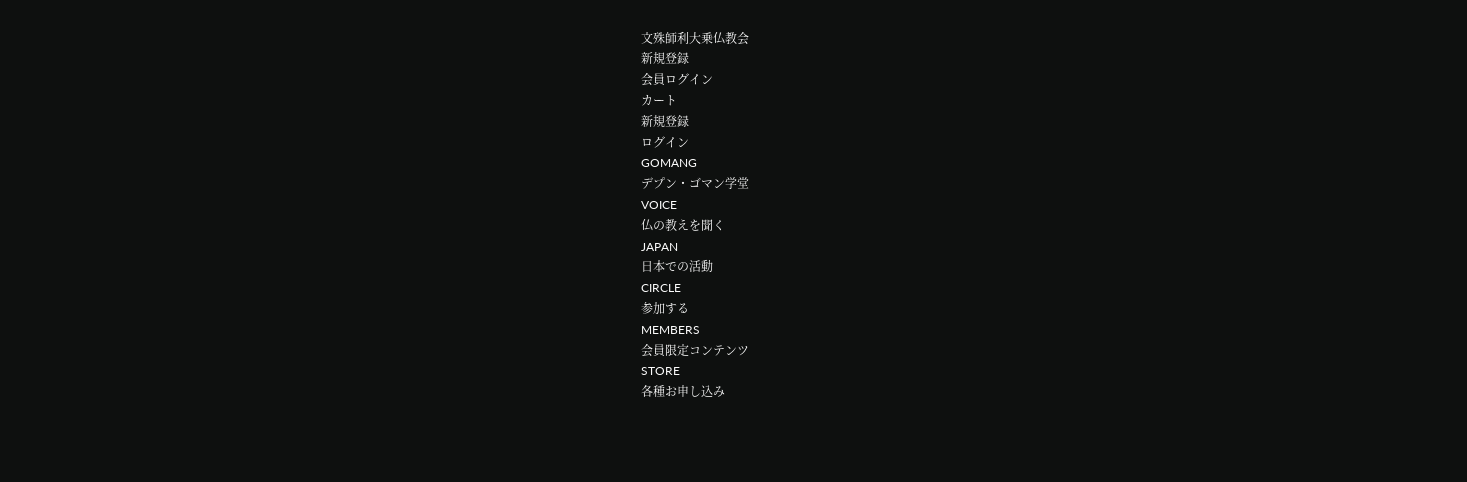文殊師利大乗仏教会
新規登録
会員ログイン
カート
新規登録
ログイン
GOMANG
デプン・ゴマン学堂
VOICE
仏の教えを聞く
JAPAN
日本での活動
CIRCLE
参加する
MEMBERS
会員限定コンテンツ
STORE
各種お申し込み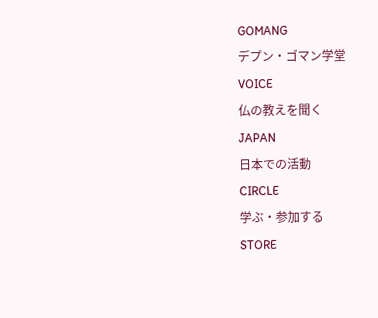GOMANG
デプン・ゴマン学堂
VOICE
仏の教えを聞く
JAPAN
日本での活動
CIRCLE
学ぶ・参加する
STORE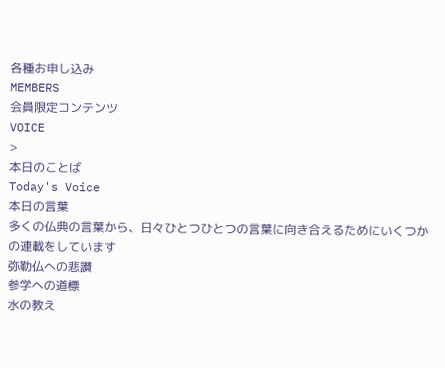各種お申し込み
MEMBERS
会員限定コンテンツ
VOICE
>
本日のことば
Today's Voice
本日の言葉
多くの仏典の言葉から、日々ひとつひとつの言葉に向き合えるためにいくつかの連載をしています
弥勒仏への悲讃
参学への道標
水の教え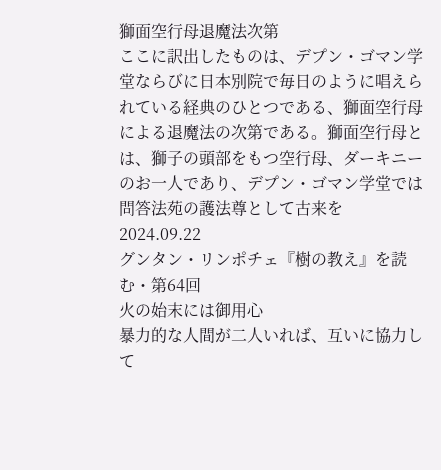獅面空行母退魔法次第
ここに訳出したものは、デプン・ゴマン学堂ならびに日本別院で毎日のように唱えられている経典のひとつである、獅面空行母による退魔法の次第である。獅面空行母とは、獅子の頭部をもつ空行母、ダーキニーのお一人であり、デプン・ゴマン学堂では問答法苑の護法尊として古来を
2024.09.22
グンタン・リンポチェ『樹の教え』を読む・第64回
火の始末には御用心
暴力的な人間が二人いれば、互いに協力して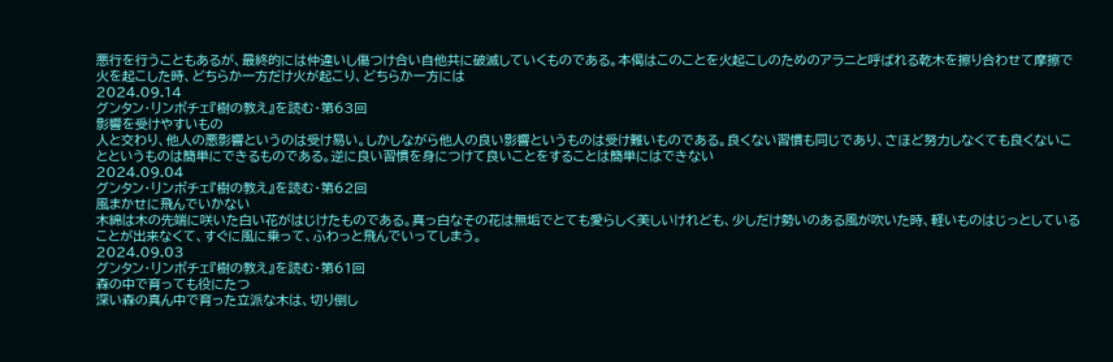悪行を行うこともあるが、最終的には仲違いし傷つけ合い自他共に破滅していくものである。本偈はこのことを火起こしのためのアラニと呼ばれる乾木を擦り合わせて摩擦で火を起こした時、どちらか一方だけ火が起こり、どちらか一方には
2024.09.14
グンタン・リンポチェ『樹の教え』を読む・第63回
影響を受けやすいもの
人と交わり、他人の悪影響というのは受け易い。しかしながら他人の良い影響というものは受け難いものである。良くない習慣も同じであり、さほど努力しなくても良くないことというものは簡単にできるものである。逆に良い習慣を身につけて良いことをすることは簡単にはできない
2024.09.04
グンタン・リンポチェ『樹の教え』を読む・第62回
風まかせに飛んでいかない
木綿は木の先端に咲いた白い花がはじけたものである。真っ白なその花は無垢でとても愛らしく美しいけれども、少しだけ勢いのある風が吹いた時、軽いものはじっとしていることが出来なくて、すぐに風に乗って、ふわっと飛んでいってしまう。
2024.09.03
グンタン・リンポチェ『樹の教え』を読む・第61回
森の中で育っても役にたつ
深い森の真ん中で育った立派な木は、切り倒し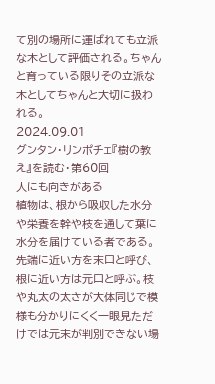て別の場所に運ばれても立派な木として評価される。ちゃんと育っている限りその立派な木としてちゃんと大切に扱われる。
2024.09.01
グンタン・リンポチェ『樹の教え』を読む・第60回
人にも向きがある
植物は、根から吸収した水分や栄養を幹や枝を通して葉に水分を届けている者である。先端に近い方を末口と呼び、根に近い方は元口と呼ぶ。枝や丸太の太さが大体同じで模様も分かりにくく一眼見ただけでは元末が判別できない場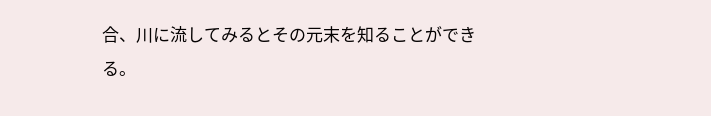合、川に流してみるとその元末を知ることができる。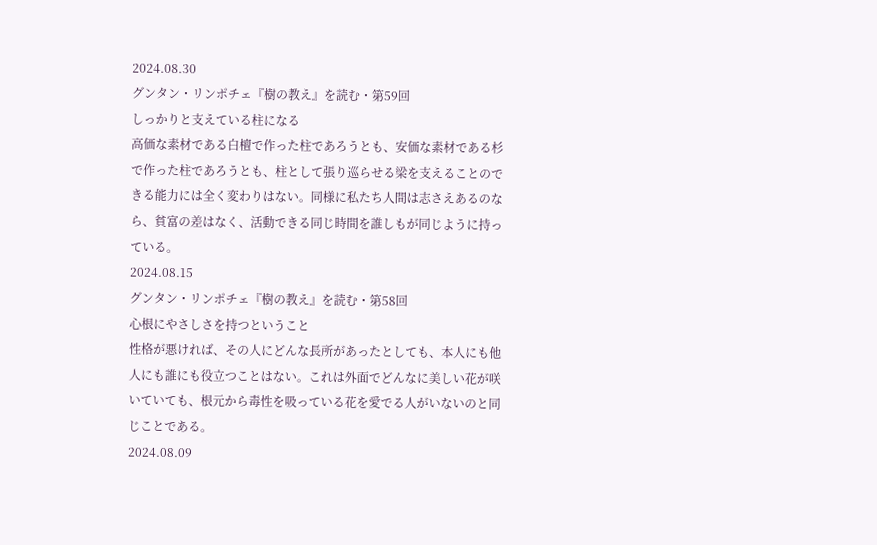2024.08.30
グンタン・リンポチェ『樹の教え』を読む・第59回
しっかりと支えている柱になる
高価な素材である白檀で作った柱であろうとも、安価な素材である杉で作った柱であろうとも、柱として張り巡らせる梁を支えることのできる能力には全く変わりはない。同様に私たち人間は志さえあるのなら、貧富の差はなく、活動できる同じ時間を誰しもが同じように持っている。
2024.08.15
グンタン・リンポチェ『樹の教え』を読む・第58回
心根にやさしさを持つということ
性格が悪ければ、その人にどんな長所があったとしても、本人にも他人にも誰にも役立つことはない。これは外面でどんなに美しい花が咲いていても、根元から毒性を吸っている花を愛でる人がいないのと同じことである。
2024.08.09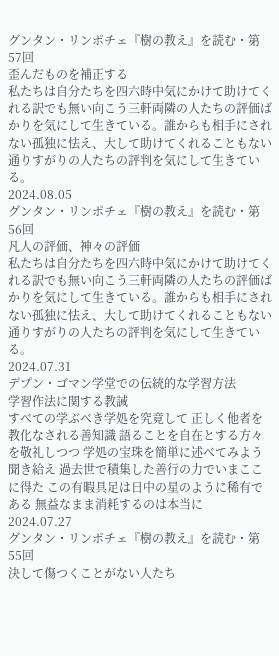グンタン・リンポチェ『樹の教え』を読む・第57回
歪んだものを補正する
私たちは自分たちを四六時中気にかけて助けてくれる訳でも無い向こう三軒両隣の人たちの評価ばかりを気にして生きている。誰からも相手にされない孤独に怯え、大して助けてくれることもない通りすがりの人たちの評判を気にして生きている。
2024.08.05
グンタン・リンポチェ『樹の教え』を読む・第56回
凡人の評価、神々の評価
私たちは自分たちを四六時中気にかけて助けてくれる訳でも無い向こう三軒両隣の人たちの評価ばかりを気にして生きている。誰からも相手にされない孤独に怯え、大して助けてくれることもない通りすがりの人たちの評判を気にして生きている。
2024.07.31
デプン・ゴマン学堂での伝統的な学習方法
学習作法に関する教誡
すべての学ぶべき学処を究竟して 正しく他者を教化なされる善知識 語ることを自在とする方々を敬礼しつつ 学処の宝珠を簡単に述べてみよう 聞き給え 過去世で積集した善行の力でいまここに得た この有暇具足は日中の星のように稀有である 無益なまま消耗するのは本当に
2024.07.27
グンタン・リンポチェ『樹の教え』を読む・第55回
決して傷つくことがない人たち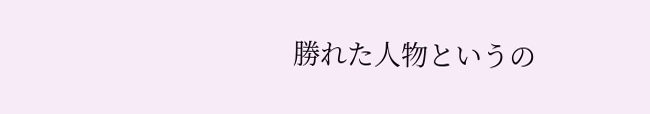勝れた人物というの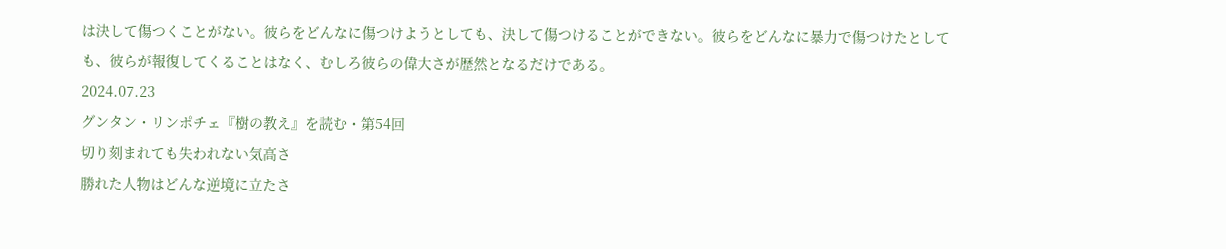は決して傷つくことがない。彼らをどんなに傷つけようとしても、決して傷つけることができない。彼らをどんなに暴力で傷つけたとしても、彼らが報復してくることはなく、むしろ彼らの偉大さが歴然となるだけである。
2024.07.23
グンタン・リンポチェ『樹の教え』を読む・第54回
切り刻まれても失われない気高さ
勝れた人物はどんな逆境に立たさ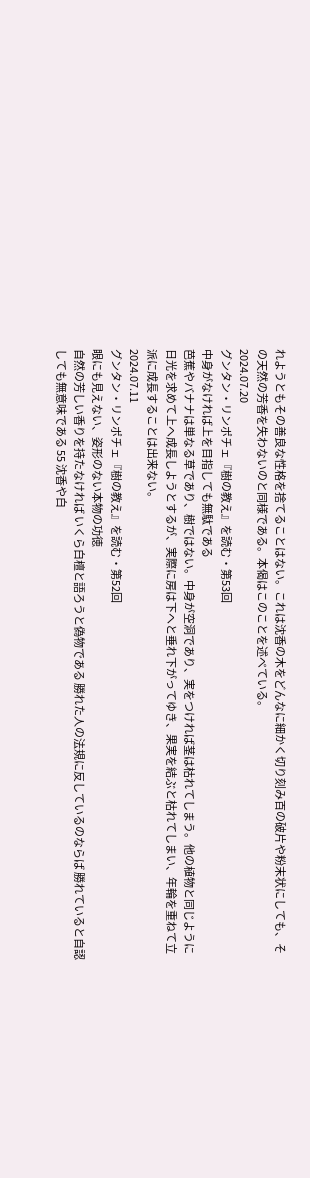れようともその善良な性格を捨てることはない。これは沈香の木をどんなに細かく切り刻み百の破片や粉末状にしても、その天然の芳香を失わないのと同様である。本偈はこのことを述べている。
2024.07.20
グンタン・リンポチェ『樹の教え』を読む・第53回
中身がなければ上を目指しても無駄である
芭蕉やバナナは単なる草であり、樹ではない。中身が空洞であり、実をつければ茎は枯れてしまう。他の植物と同じように日光を求めて上へ成長しようとするが、実際に房は下へと垂れ下がってゆき、果実を結ぶと枯れてしまい、年輪を重ねて立派に成長することは出来ない。
2024.07.11
グンタン・リンポチェ『樹の教え』を読む・第52回
眼にも見えない、姿形のない本物の功徳
自然の芳しい香りを持たなければ いくら白檀と語ろうと偽物である 勝れた人の法規に反しているのならば 勝れていると自認しても無意味である 55 沈香や白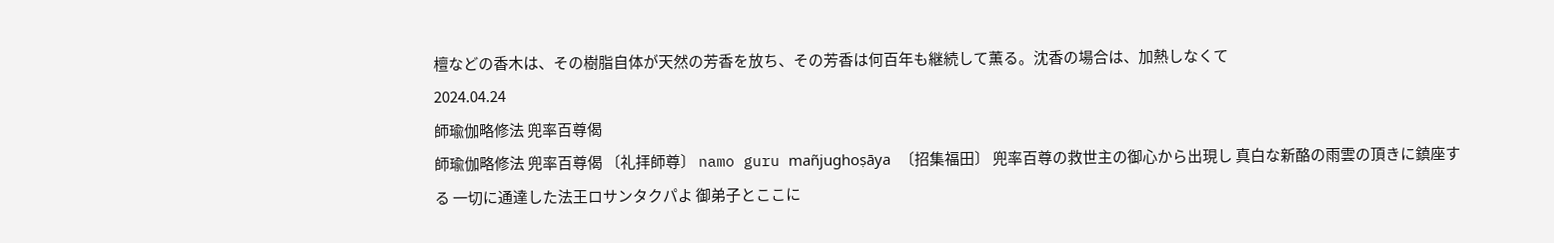檀などの香木は、その樹脂自体が天然の芳香を放ち、その芳香は何百年も継続して薫る。沈香の場合は、加熱しなくて
2024.04.24
師瑜伽略修法 兜率百尊偈
師瑜伽略修法 兜率百尊偈 〔礼拝師尊〕 namo guru mañjughoṣāya 〔招集福田〕 兜率百尊の救世主の御心から出現し 真白な新酪の雨雲の頂きに鎮座する 一切に通達した法王ロサンタクパよ 御弟子とここに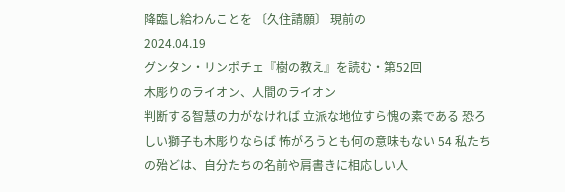降臨し給わんことを 〔久住請願〕 現前の
2024.04.19
グンタン・リンポチェ『樹の教え』を読む・第52回
木彫りのライオン、人間のライオン
判断する智慧の力がなければ 立派な地位すら愧の素である 恐ろしい獅子も木彫りならば 怖がろうとも何の意味もない 54 私たちの殆どは、自分たちの名前や肩書きに相応しい人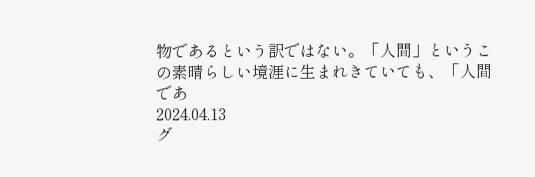物であるという訳ではない。「人間」というこの素晴らしい境涯に生まれきていても、「人間であ
2024.04.13
グ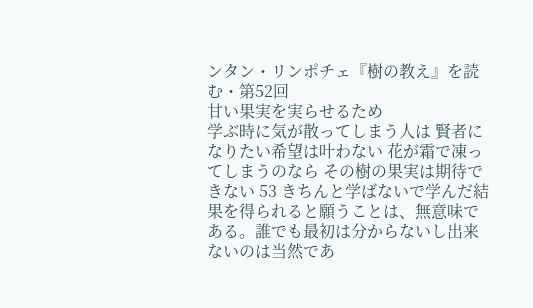ンタン・リンポチェ『樹の教え』を読む・第52回
甘い果実を実らせるため
学ぶ時に気が散ってしまう人は 賢者になりたい希望は叶わない 花が霜で凍ってしまうのなら その樹の果実は期待できない 53 きちんと学ばないで学んだ結果を得られると願うことは、無意味である。誰でも最初は分からないし出来ないのは当然であ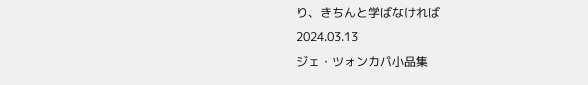り、きちんと学ばなければ
2024.03.13
ジェ・ツォンカパ小品集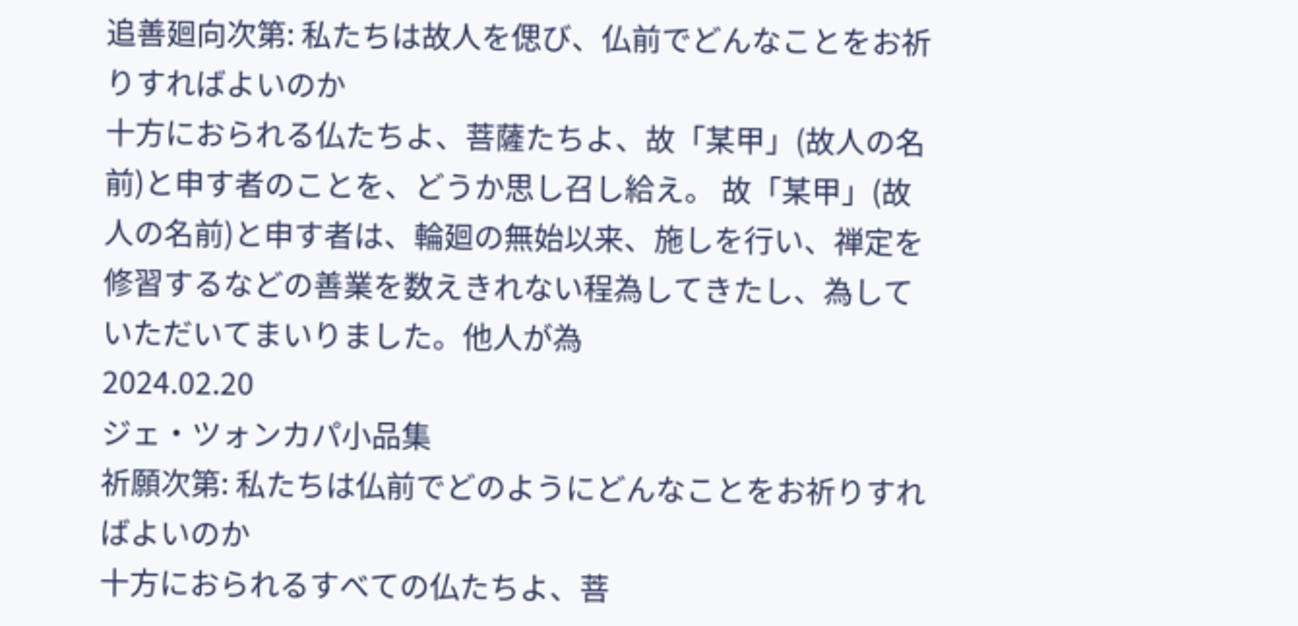追善廻向次第: 私たちは故人を偲び、仏前でどんなことをお祈りすればよいのか
十方におられる仏たちよ、菩薩たちよ、故「某甲」(故人の名前)と申す者のことを、どうか思し召し給え。 故「某甲」(故人の名前)と申す者は、輪廻の無始以来、施しを行い、禅定を修習するなどの善業を数えきれない程為してきたし、為していただいてまいりました。他人が為
2024.02.20
ジェ・ツォンカパ小品集
祈願次第: 私たちは仏前でどのようにどんなことをお祈りすればよいのか
十方におられるすべての仏たちよ、菩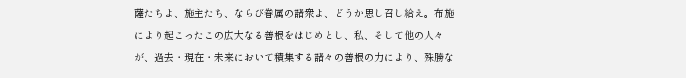薩たちよ、施主たち、ならび眷属の諸衆よ、どうか思し召し給え。布施により起こったこの広大なる善根をはじめとし、私、そして他の人々が、過去・現在・未来において積集する諸々の善根の力により、殊勝な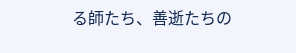る師たち、善逝たちの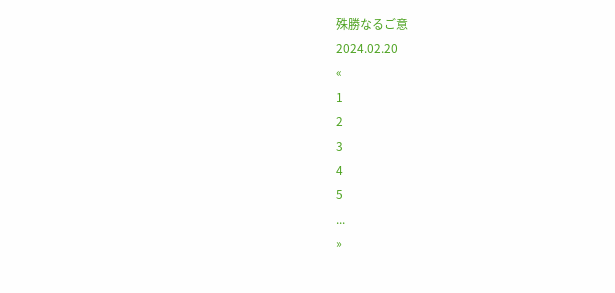殊勝なるご意
2024.02.20
«
1
2
3
4
5
...
»